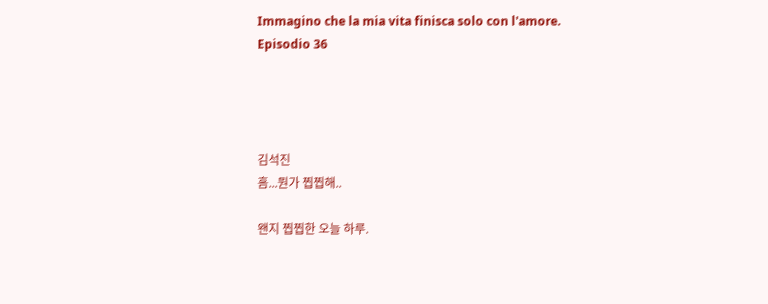Immagino che la mia vita finisca solo con l'amore.
Episodio 36




김석진
흠...뭔가 찝찝해..

왠지 찝찝한 오늘 하루.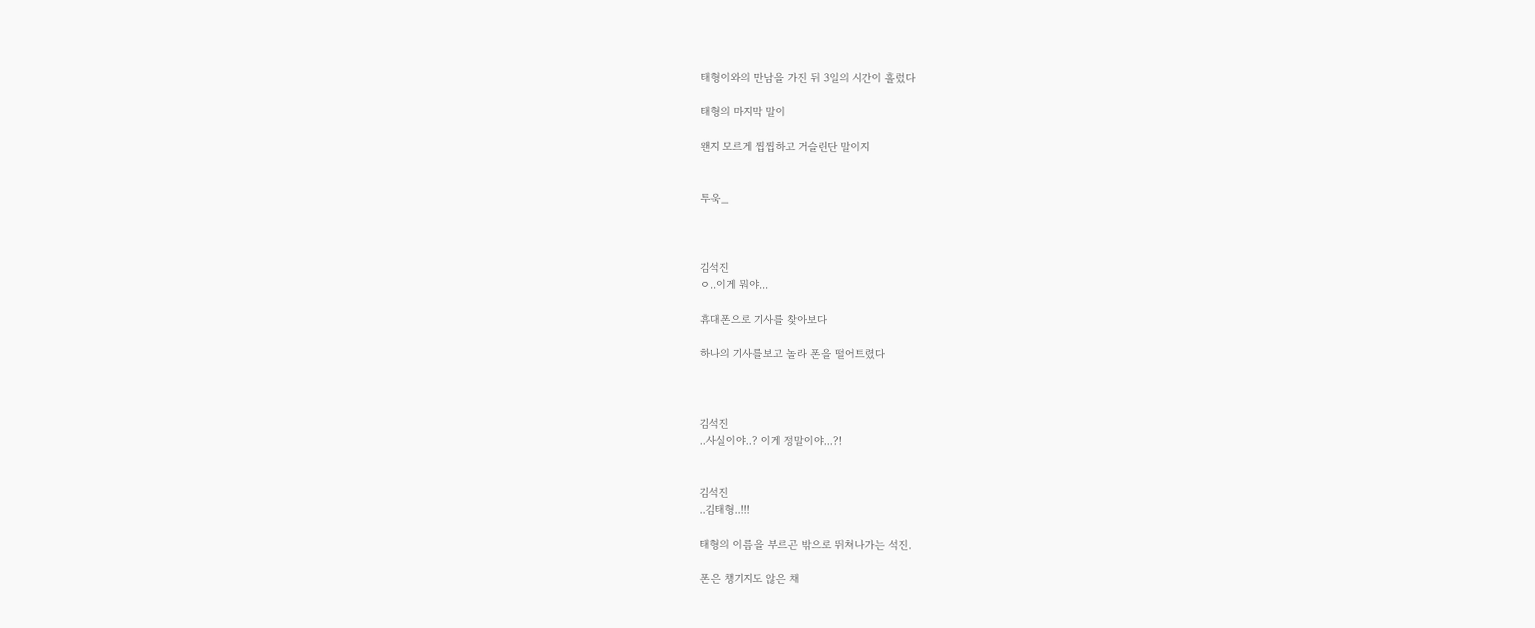태형이와의 만남을 가진 뒤 3일의 시간이 흘렀다

태형의 마지막 말이

왠지 모르게 찝찝하고 거슬린단 말이지


투욱_



김석진
ㅇ..이게 뭐야...

휴대폰으로 기사를 찾아보다

하나의 기사를보고 놀라 폰을 떨어트렸다



김석진
..사실이야..? 이게 정말이야...?!


김석진
..김태형..!!!

태형의 이름을 부르곤 밖으로 뛰쳐나가는 석진.

폰은 챙기지도 않은 채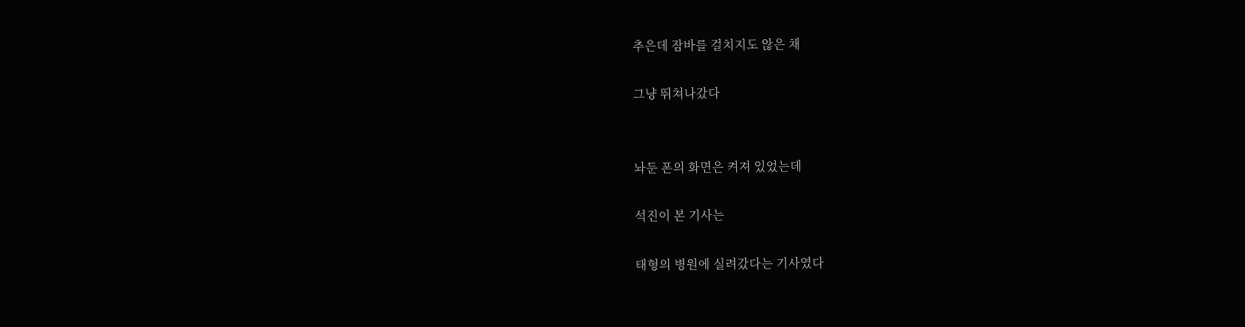추은데 잠바를 걸치지도 않은 채

그냥 뛰쳐나갔다


놔둔 폰의 화면은 켜져 있었는데

석진이 본 기사는

태형의 병원에 실려갔다는 기사였다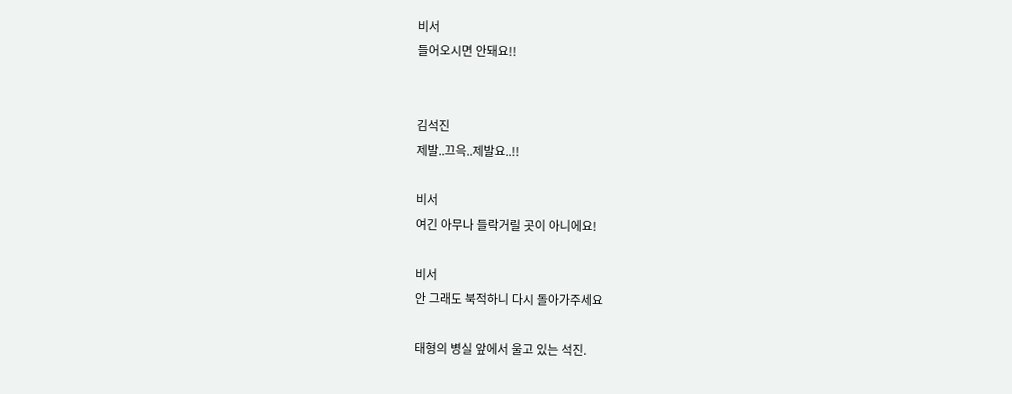비서
들어오시면 안돼요!!


김석진
제발..끄윽..제발요..!!

비서
여긴 아무나 들락거릴 곳이 아니에요!

비서
안 그래도 북적하니 다시 돌아가주세요

태형의 병실 앞에서 울고 있는 석진.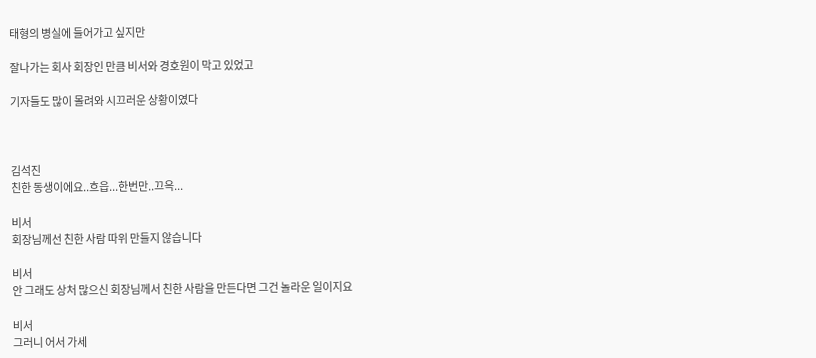태형의 병실에 들어가고 싶지만

잘나가는 회사 회장인 만큼 비서와 경호원이 막고 있었고

기자들도 많이 몰려와 시끄러운 상황이였다



김석진
친한 동생이에요..흐읍...한번만..끄윽...

비서
회장님께선 친한 사람 따위 만들지 않습니다

비서
안 그래도 상처 많으신 회장님께서 친한 사람을 만든다면 그건 놀라운 일이지요

비서
그러니 어서 가세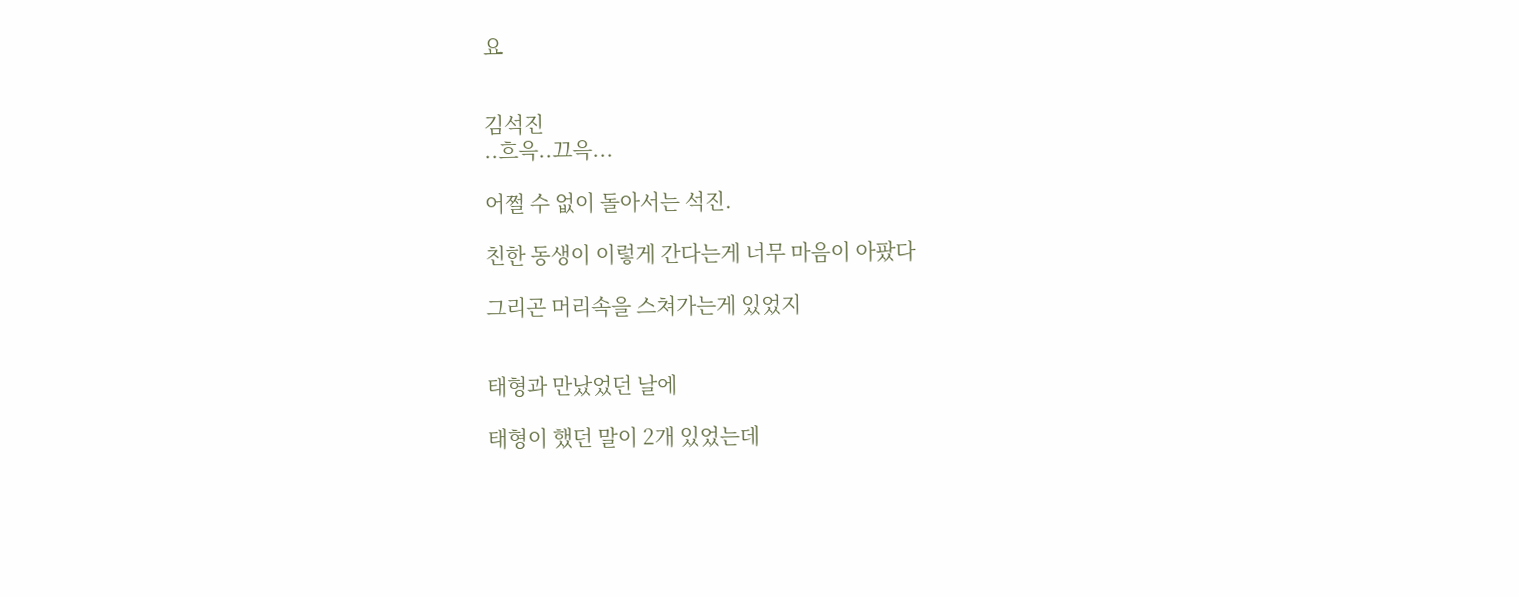요


김석진
..흐윽..끄윽...

어쩔 수 없이 돌아서는 석진.

친한 동생이 이렇게 간다는게 너무 마음이 아팠다

그리곤 머리속을 스쳐가는게 있었지


태형과 만났었던 날에

태형이 했던 말이 2개 있었는데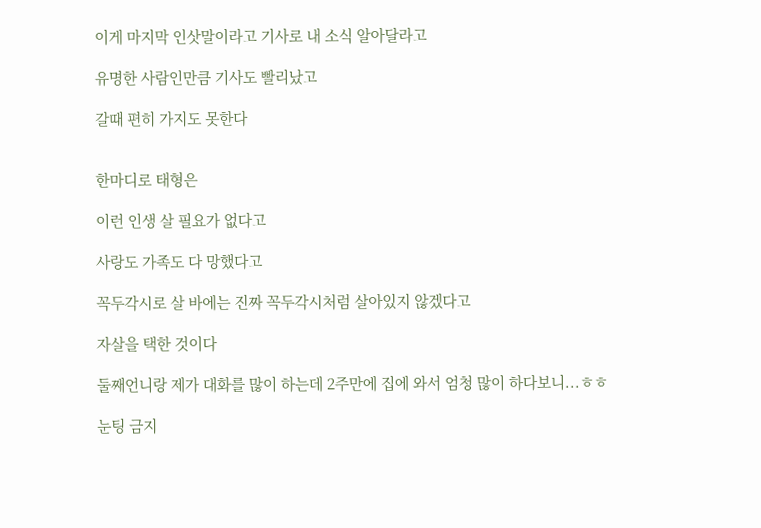이게 마지막 인삿말이라고 기사로 내 소식 알아달라고

유명한 사람인만큼 기사도 빨리났고

갈때 편히 가지도 못한다


한마디로 태형은

이런 인생 살 필요가 없다고

사랑도 가족도 다 망했다고

꼭두각시로 살 바에는 진짜 꼭두각시처럼 살아있지 않겠다고

자살을 택한 것이다

둘째언니랑 제가 대화를 많이 하는데 2주만에 집에 와서 엄청 많이 하다보니...ㅎㅎ

눈팅 금지